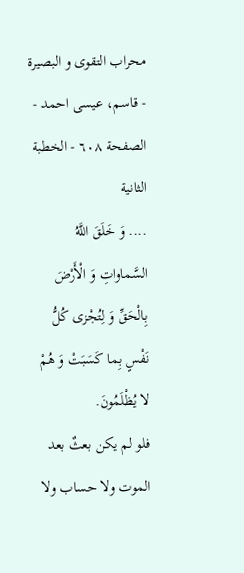محراب التقوى و البصيرة - قاسم، عيسى احمد - الصفحة ٦٠٨ - الخطبة الثانية
.... وَ خَلَقَ اللَّهُ السَّماواتِ وَ الْأَرْضَ بِالْحَقِّ وَ لِتُجْزى كُلُّ نَفْسٍ بِما كَسَبَتْ وَ هُمْ لا يُظْلَمُونَ.
فلو لم يكن بعثٌ بعد الموت ولا حساب ولا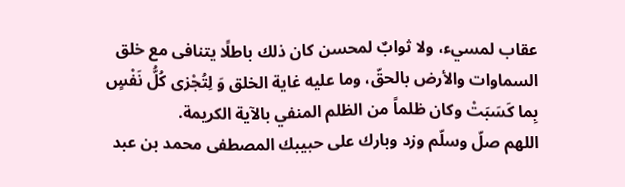عقاب لمسيء، ولا ثوابٌ لمحسن كان ذلك باطلًا يتنافى مع خلق السماوات والأرض بالحقّ، وما عليه غاية الخلق وَ لِتُجْزى كُلُّ نَفْسٍ بِما كَسَبَتْ وكان ظلماً من الظلم المنفي بالآية الكريمة.
اللهم صلّ وسلّم وزد وبارك على حبيبك المصطفى محمد بن عبد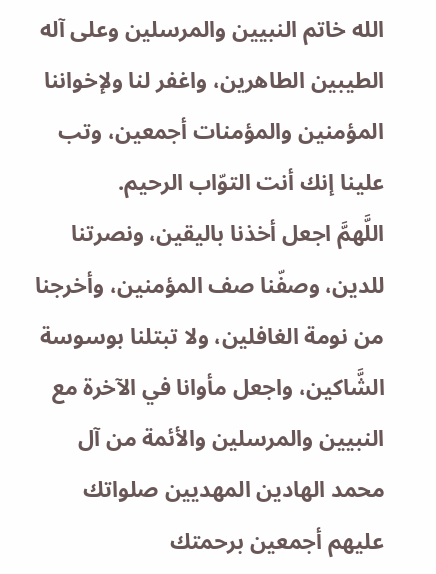الله خاتم النبيين والمرسلين وعلى آله الطيبين الطاهرين، واغفر لنا ولإخواننا المؤمنين والمؤمنات أجمعين، وتب علينا إنك أنت التوّاب الرحيم.
اللَّهمَّ اجعل أخذنا باليقين، ونصرتنا للدين، وصفّنا صف المؤمنين، وأخرجنا من نومة الغافلين، ولا تبتلنا بوسوسة الشَّاكين، واجعل مأوانا في الآخرة مع النبيين والمرسلين والأئمة من آل محمد الهادين المهديين صلواتك عليهم أجمعين برحمتك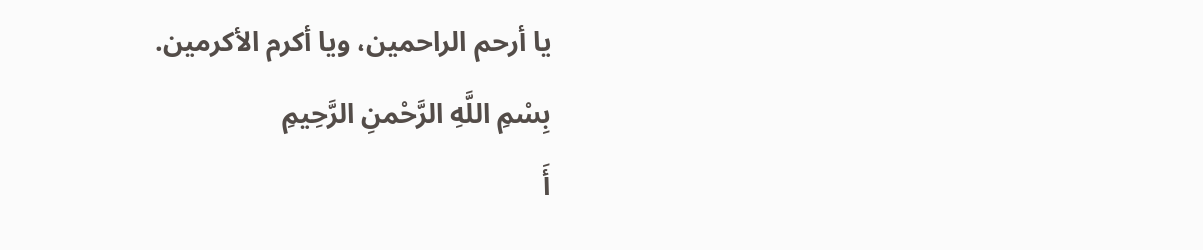يا أرحم الراحمين، ويا أكرم الأكرمين.
بِسْمِ اللَّهِ الرَّحْمنِ الرَّحِيمِ
أَ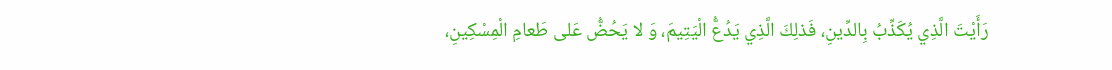رَأَيْتَ الَّذِي يُكَذِّبُ بِالدِّينِ، فَذلِكَ الَّذِي يَدُعُّ الْيَتِيمَ، وَ لا يَحُضُّ عَلى طَعامِ الْمِسْكِينِ،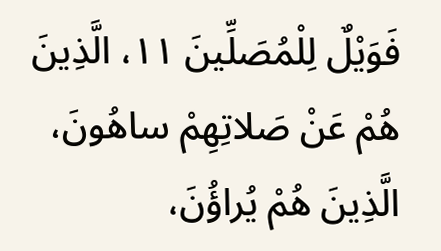فَوَيْلٌ لِلْمُصَلِّينَ ١١، الَّذِينَ هُمْ عَنْ صَلاتِهِمْ ساهُونَ، الَّذِينَ هُمْ يُراؤُنَ،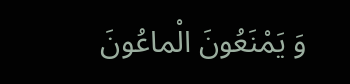وَ يَمْنَعُونَ الْماعُونَ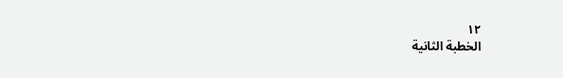١٢
الخطبة الثانية